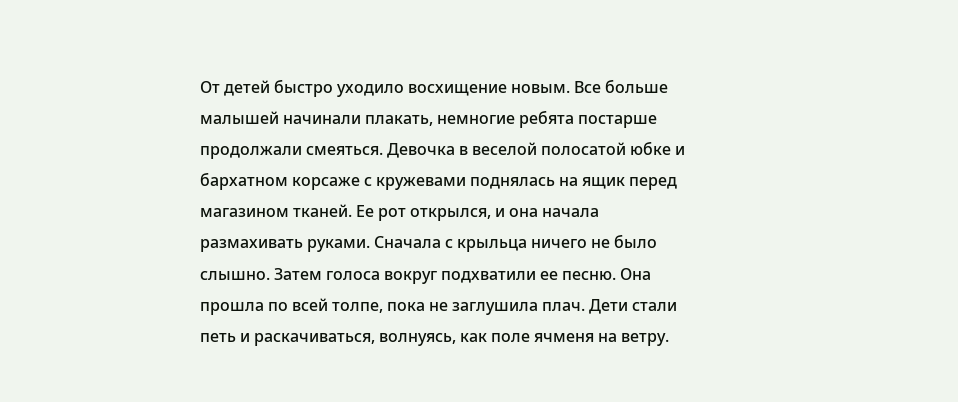От детей быстро уходило восхищение новым. Все больше малышей начинали плакать, немногие ребята постарше продолжали смеяться. Девочка в веселой полосатой юбке и бархатном корсаже с кружевами поднялась на ящик перед магазином тканей. Ее рот открылся, и она начала размахивать руками. Сначала с крыльца ничего не было слышно. Затем голоса вокруг подхватили ее песню. Она прошла по всей толпе, пока не заглушила плач. Дети стали петь и раскачиваться, волнуясь, как поле ячменя на ветру.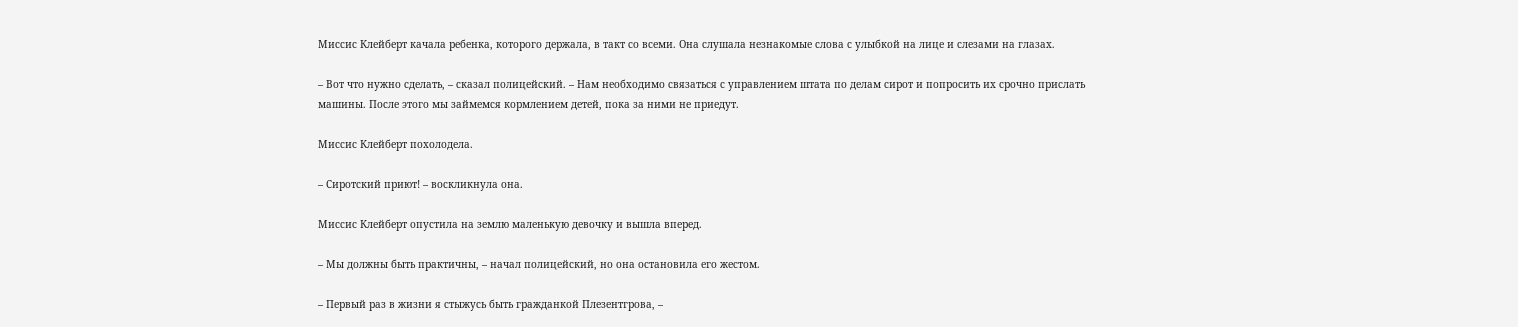Миссис Клейберт качала ребенка, которого держала, в такт со всеми. Она слушала незнакомые слова с улыбкой на лице и слезами на глазах.

– Вот что нужно сделать, – сказал полицейский. – Нам необходимо связаться с управлением штата по делам сирот и попросить их срочно прислать машины. После этого мы займемся кормлением детей, пока за ними не приедут.

Миссис Клейберт похолодела.

– Сиротский приют! – воскликнула она.

Миссис Клейберт опустила на землю маленькую девочку и вышла вперед.

– Мы должны быть практичны, – начал полицейский, но она остановила его жестом.

– Первый раз в жизни я стыжусь быть гражданкой Плезентгрова, –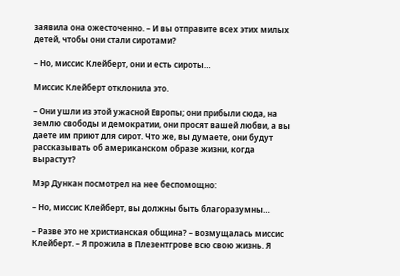заявила она ожесточенно. – И вы отправите всех этих милых детей, чтобы они стали сиротами?

– Но, миссис Клейберт, они и есть сироты…

Миссис Клейберт отклонила это.

– Они ушли из этой ужасной Европы; они прибыли сюда, на землю свободы и демократии, они просят вашей любви, а вы даете им приют для сирот. Что же, вы думаете, они будут рассказывать об американском образе жизни, когда вырастут?

Мэр Дункан посмотрел на нее беспомощно:

– Но, миссис Клейберт, вы должны быть благоразумны…

– Разве это не христианская община? – возмущалась миссис Клейберт. – Я прожила в Плезентгрове всю свою жизнь. Я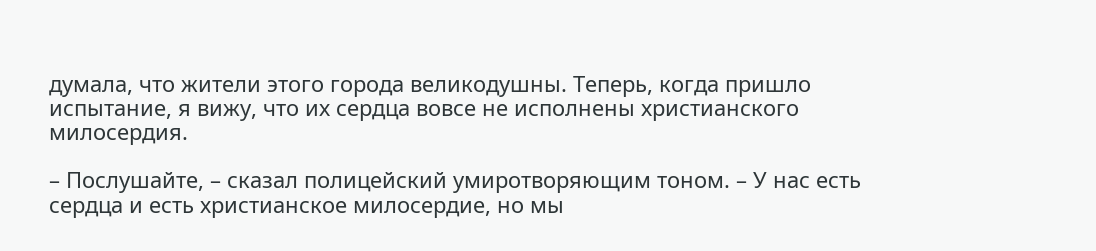думала, что жители этого города великодушны. Теперь, когда пришло испытание, я вижу, что их сердца вовсе не исполнены христианского милосердия.

– Послушайте, – сказал полицейский умиротворяющим тоном. – У нас есть сердца и есть христианское милосердие, но мы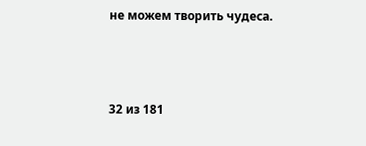не можем творить чудеса.



32 из 181